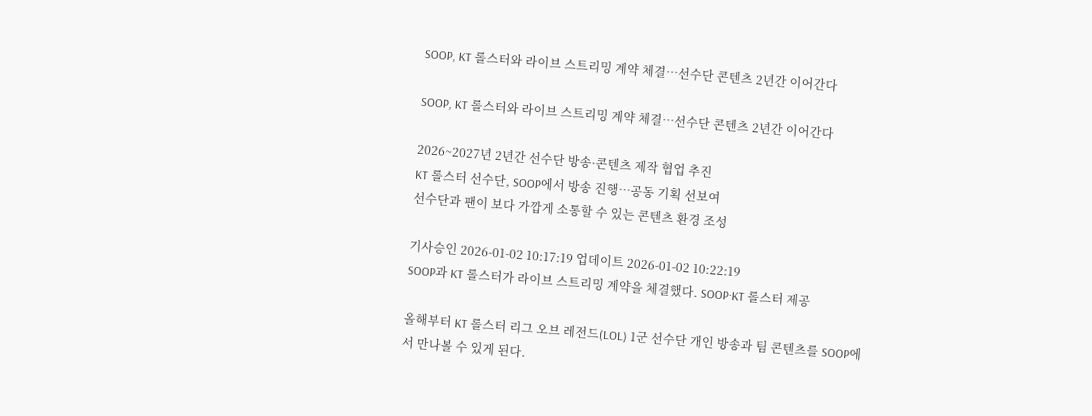SOOP, KT 롤스터와 라이브 스트리밍 계약 체결…선수단 콘텐츠 2년간 이어간다

SOOP, KT 롤스터와 라이브 스트리밍 계약 체결…선수단 콘텐츠 2년간 이어간다

2026~2027년 2년간 선수단 방송·콘텐츠 제작 협업 추진
KT 롤스터 선수단, SOOP에서 방송 진행…공동 기획 선보여
선수단과 팬이 보다 가깝게 소통할 수 있는 콘텐츠 환경 조성

기사승인 2026-01-02 10:17:19 업데이트 2026-01-02 10:22:19
SOOP과 KT 롤스터가 라이브 스트리밍 계약을 체결했다. SOOP·KT 롤스터 제공

올해부터 KT 롤스터 리그 오브 레전드(LOL) 1군 선수단 개인 방송과 팀 콘텐츠를 SOOP에서 만나볼 수 있게 된다.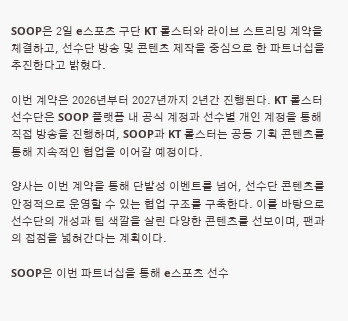SOOP은 2일 e스포츠 구단 KT 롤스터와 라이브 스트리밍 계약을 체결하고, 선수단 방송 및 콘텐츠 제작을 중심으로 한 파트너십을 추진한다고 밝혔다.

이번 계약은 2026년부터 2027년까지 2년간 진행된다. KT 롤스터 선수단은 SOOP 플랫폼 내 공식 계정과 선수별 개인 계정을 통해 직접 방송을 진행하며, SOOP과 KT 롤스터는 공동 기획 콘텐츠를 통해 지속적인 협업을 이어갈 예정이다.

양사는 이번 계약을 통해 단발성 이벤트를 넘어, 선수단 콘텐츠를 안정적으로 운영할 수 있는 협업 구조를 구축한다. 이를 바탕으로 선수단의 개성과 팀 색깔을 살린 다양한 콘텐츠를 선보이며, 팬과의 접점을 넓혀간다는 계획이다.

SOOP은 이번 파트너십을 통해 e스포츠 선수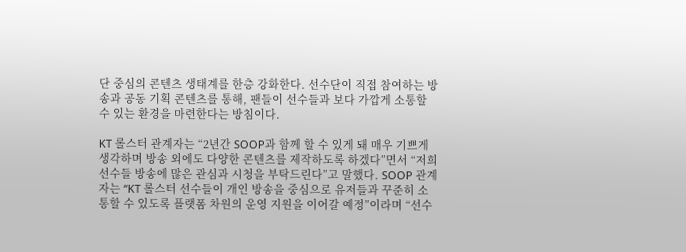단 중심의 콘텐츠 생태계를 한층 강화한다. 선수단이 직접 참여하는 방송과 공동 기획 콘텐츠를 통해, 팬들이 선수들과 보다 가깝게 소통할 수 있는 환경을 마련한다는 방침이다.

KT 롤스터 관계자는 “2년간 SOOP과 함께 할 수 있게 돼 매우 기쁘게 생각하며 방송 외에도 다양한 콘텐츠를 제작하도록 하겠다”면서 “저희 선수들 방송에 많은 관심과 시청을 부탁드린다”고 말했다. SOOP 관계자는 “KT 롤스터 선수들이 개인 방송을 중심으로 유저들과 꾸준히 소통할 수 있도록 플랫폼 차원의 운영 지원을 이어갈 예정”이라며 “선수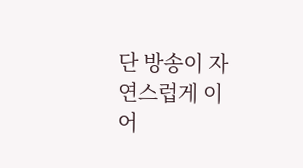단 방송이 자연스럽게 이어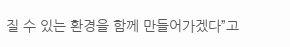질 수 있는 환경을 함께 만들어가겠다”고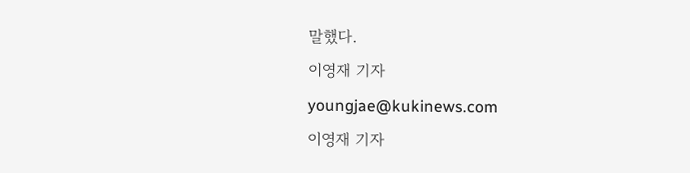말했다.
이영재 기자
youngjae@kukinews.com
이영재 기자